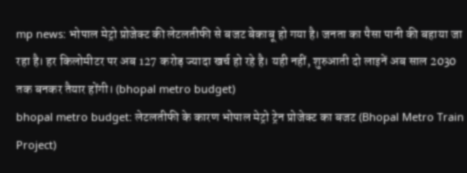mp news: भोपाल मेट्रो प्रोजेक्ट की लेटलतीफी से बजट बेकाबू हो गया है। जनता का पैसा पानी की बहाया जा रहा है। हर किलोमीटर पर अब 127 करोड़ ज्यादा खर्च हो रहे है। यही नहीं, शुरुआती दो लाइनें अब साल 2030 तक बनकर तैयार होंगी। (bhopal metro budget)
bhopal metro budget: लेटलतीफी के कारण भोपाल मेट्रो ट्रेन प्रोजेक्ट का बजट (Bhopal Metro Train Project)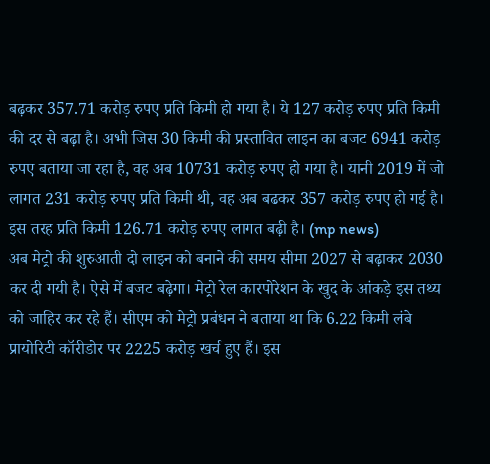बढ़कर 357.71 करोड़ रुपए प्रति किमी हो गया है। ये 127 करोड़ रुपए प्रति किमी की दर से बढ़ा है। अभी जिस 30 किमी की प्रस्तावित लाइन का बजट 6941 करोड़ रुपए बताया जा रहा है, वह अब 10731 करोड़ रुपए हो गया है। यानी 2019 में जो लागत 231 करोड़ रुपए प्रति किमी थी, वह अब बढकर 357 करोड़ रुपए हो गई है। इस तरह प्रति किमी 126.71 करोड़ रुपए लागत बढ़ी है। (mp news)
अब मेट्रो की शुरुआती दो लाइन को बनाने की समय सीमा 2027 से बढ़ाकर 2030 कर दी गयी है। ऐसे में बजट बढ़ेगा। मेट्रो रेल कारपोरेशन के खुद के आंकड़े इस तथ्य को जाहिर कर रहे हैं। सीएम को मेट्रो प्रबंधन ने बताया था कि 6.22 किमी लंबे प्रायोरिटी कॉरीडोर पर 2225 करोड़ खर्च हुए हैं। इस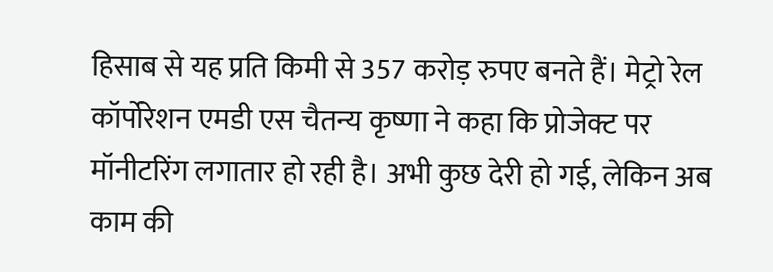हिसाब से यह प्रति किमी से 357 करोड़ रुपए बनते हैं। मेट्रो रेल कॉर्पोरेशन एमडी एस चैतन्य कृष्णा ने कहा कि प्रोजेक्ट पर मॉनीटरिंग लगातार हो रही है। अभी कुछ देरी हो गई, लेकिन अब काम की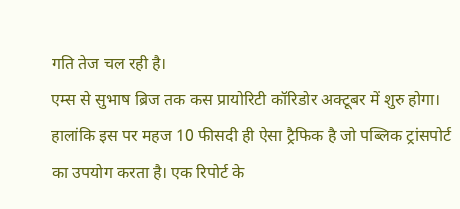गति तेज चल रही है।
एम्स से सुभाष ब्रिज तक कस प्रायोरिटी कॉरिडोर अक्टूबर में शुरु होगा। हालांकि इस पर महज 10 फीसदी ही ऐसा ट्रैफिक है जो पब्लिक ट्रांसपोर्ट का उपयोग करता है। एक रिपोर्ट के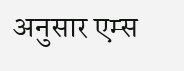अनुसार एम्स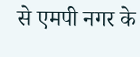से एमपी नगर के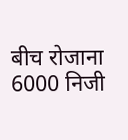बीच रोजाना 6000 निजी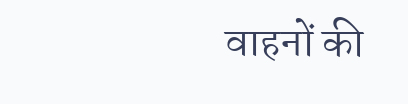वाहनों की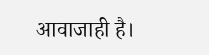आवाजाही है।